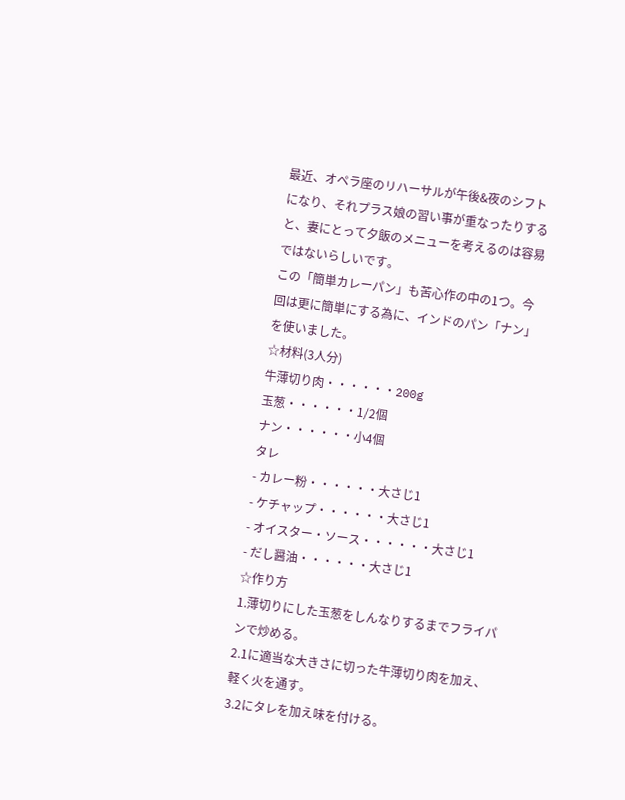最近、オペラ座のリハーサルが午後&夜のシフトになり、それプラス娘の習い事が重なったりすると、妻にとって夕飯のメニューを考えるのは容易ではないらしいです。
この「簡単カレーパン」も苦心作の中の1つ。今回は更に簡単にする為に、インドのパン「ナン」を使いました。
☆材料(3人分)
牛薄切り肉・・・・・・200g
玉葱・・・・・・1/2個
ナン・・・・・・小4個
タレ
- カレー粉・・・・・・大さじ1
- ケチャップ・・・・・・大さじ1
- オイスター・ソース・・・・・・大さじ1
- だし醤油・・・・・・大さじ1
☆作り方
1.薄切りにした玉葱をしんなりするまでフライパンで炒める。
2.1に適当な大きさに切った牛薄切り肉を加え、軽く火を通す。
3.2にタレを加え味を付ける。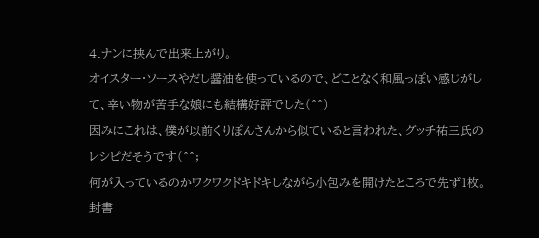4.ナンに挟んで出来上がり。
オイスター・ソースやだし醤油を使っているので、どことなく和風っぽい感じがして、辛い物が苦手な娘にも結構好評でした(^^)
因みにこれは、僕が以前くりぽんさんから似ていると言われた、グッチ祐三氏のレシピだそうです(^^;
何が入っているのかワクワクドキドキしながら小包みを開けたところで先ず1枚。
封書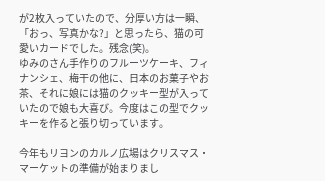が2枚入っていたので、分厚い方は一瞬、「おっ、写真かな?」と思ったら、猫の可愛いカードでした。残念(笑)。
ゆみのさん手作りのフルーツケーキ、フィナンシェ、梅干の他に、日本のお菓子やお茶、それに娘には猫のクッキー型が入っていたので娘も大喜び。今度はこの型でクッキーを作ると張り切っています。

今年もリヨンのカルノ広場はクリスマス・マーケットの準備が始まりまし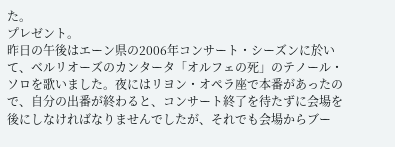た。
プレゼント。
昨日の午後はエーン県の2006年コンサート・シーズンに於いて、ベルリオーズのカンタータ「オルフェの死」のテノール・ソロを歌いました。夜にはリヨン・オペラ座で本番があったので、自分の出番が終わると、コンサート終了を待たずに会場を後にしなければなりませんでしたが、それでも会場からブー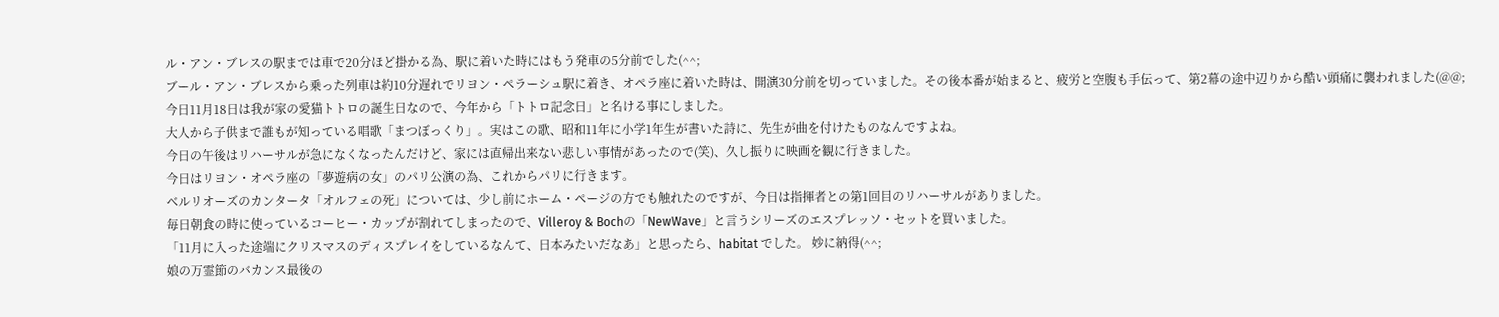ル・アン・ブレスの駅までは車で20分ほど掛かる為、駅に着いた時にはもう発車の5分前でした(^^;
ブール・アン・ブレスから乗った列車は約10分遅れでリヨン・ペラーシュ駅に着き、オペラ座に着いた時は、開演30分前を切っていました。その後本番が始まると、疲労と空腹も手伝って、第2幕の途中辺りから酷い頭痛に襲われました(@@;
今日11月18日は我が家の愛猫トトロの誕生日なので、今年から「トトロ記念日」と名ける事にしました。
大人から子供まで誰もが知っている唱歌「まつぼっくり」。実はこの歌、昭和11年に小学1年生が書いた詩に、先生が曲を付けたものなんですよね。
今日の午後はリハーサルが急になくなったんだけど、家には直帰出来ない悲しい事情があったので(笑)、久し振りに映画を観に行きました。
今日はリヨン・オペラ座の「夢遊病の女」のパリ公演の為、これからパリに行きます。
ベルリオーズのカンタータ「オルフェの死」については、少し前にホーム・ページの方でも触れたのですが、今日は指揮者との第1回目のリハーサルがありました。
毎日朝食の時に使っているコーヒー・カップが割れてしまったので、Villeroy & Bochの「NewWave」と言うシリーズのエスプレッソ・セットを買いました。
「11月に入った途端にクリスマスのディスプレイをしているなんて、日本みたいだなあ」と思ったら、habitat でした。 妙に納得(^^;
娘の万霊節のバカンス最後の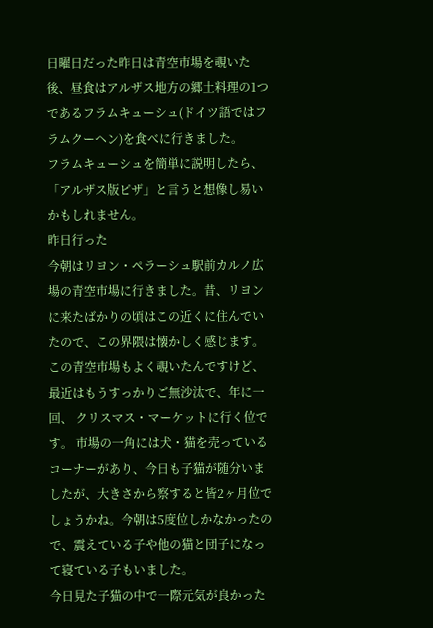日曜日だった昨日は青空市場を覗いた後、昼食はアルザス地方の郷土料理の1つであるフラムキューシュ(ドイツ語ではフラムクーヘン)を食べに行きました。
フラムキューシュを簡単に説明したら、「アルザス版ピザ」と言うと想像し易いかもしれません。
昨日行った
今朝はリヨン・ペラーシュ駅前カルノ広場の青空市場に行きました。昔、リヨンに来たばかりの頃はこの近くに住んでいたので、この界隈は懐かしく感じます。 この青空市場もよく覗いたんですけど、最近はもうすっかりご無沙汰で、年に一回、 クリスマス・マーケットに行く位です。 市場の一角には犬・猫を売っているコーナーがあり、今日も子猫が随分いましたが、大きさから察すると皆2ヶ月位でしょうかね。今朝は5度位しかなかったので、震えている子や他の猫と団子になって寝ている子もいました。
今日見た子猫の中で一際元気が良かった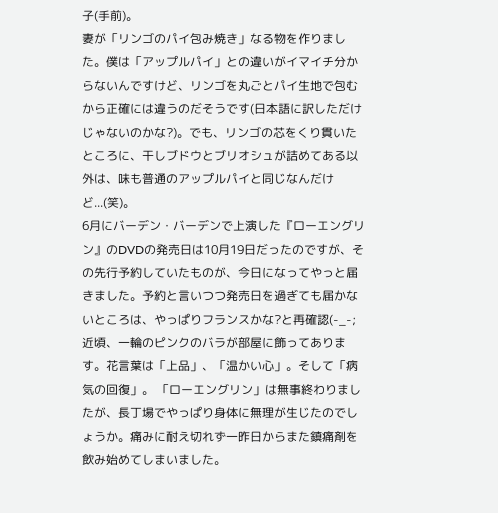子(手前)。
妻が「リンゴのパイ包み焼き」なる物を作りました。僕は「アップルパイ」との違いがイマイチ分からないんですけど、リンゴを丸ごとパイ生地で包むから正確には違うのだそうです(日本語に訳しただけじゃないのかな?)。でも、リンゴの芯をくり貫いたところに、干しブドウとブリオシュが詰めてある以外は、味も普通のアップルパイと同じなんだけど...(笑)。
6月にバーデン・バーデンで上演した『ローエングリン』のDVDの発売日は10月19日だったのですが、その先行予約していたものが、今日になってやっと届きました。予約と言いつつ発売日を過ぎても届かないところは、やっぱりフランスかな?と再確認(-_-;
近頃、一輪のピンクのバラが部屋に飾ってあります。花言葉は「上品」、「温かい心」。そして「病気の回復」。 「ローエングリン」は無事終わりましたが、長丁場でやっぱり身体に無理が生じたのでしょうか。痛みに耐え切れず一昨日からまた鎮痛剤を飲み始めてしまいました。